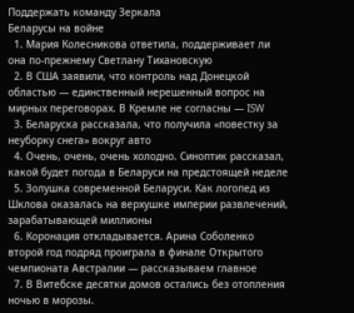Поддержать команду Зеркала
Беларусы на войне
  1. Мария Колесникова ответила, поддерживает ли она по-прежнему Светлану Тихановскую
  2. В США заявили, что контроль над Донецкой областью — единственный нерешенный вопрос на мирных переговорах. В Кремле не согласны — ISW
  3. Беларуска рассказала, что получила «повестку за неуборку снега» вокруг авто
  4. Очень, очень, очень холодно. Синоптик рассказал, какой будет погода в Беларуси на предстоящей неделе
  5. Золушка современной Беларуси. Как логопед из Шклова оказалась на верхушке империи развлечений, зарабатывающей миллионы
  6. Коронация откладывается. Арина Соболенко второй год подряд проиграла в финале Открытого чемпионата Австралии — рассказываем главное
  7. В Витебске десятки домов остались без отопления ночью в морозы.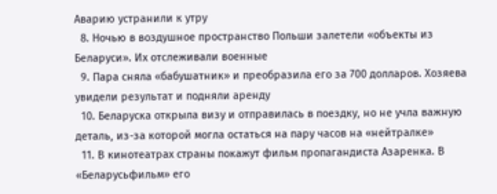Аварию устранили к утру
  8. Ночью в воздушное пространство Польши залетели «объекты из Беларуси». Их отслеживали военные
  9. Пара сняла «бабушатник» и преобразила его за 700 долларов. Хозяева увидели результат и подняли аренду
  10. Беларуска открыла визу и отправилась в поездку, но не учла важную деталь, из-за которой могла остаться на пару часов на «нейтралке»
  11. В кинотеатрах страны покажут фильм пропагандиста Азаренка. В «Беларусьфильм» его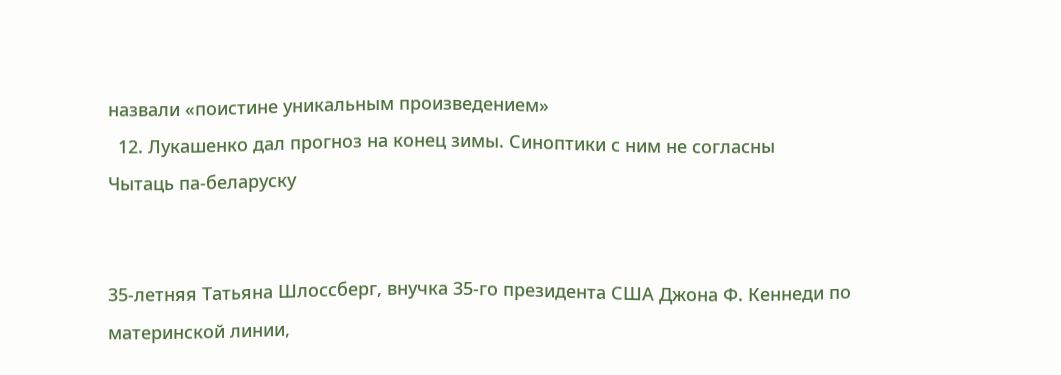назвали «поистине уникальным произведением»
  12. Лукашенко дал прогноз на конец зимы. Синоптики с ним не согласны
Чытаць па-беларуску


35-летняя Татьяна Шлоссберг, внучка 35-го президента США Джона Ф. Кеннеди по материнской линии,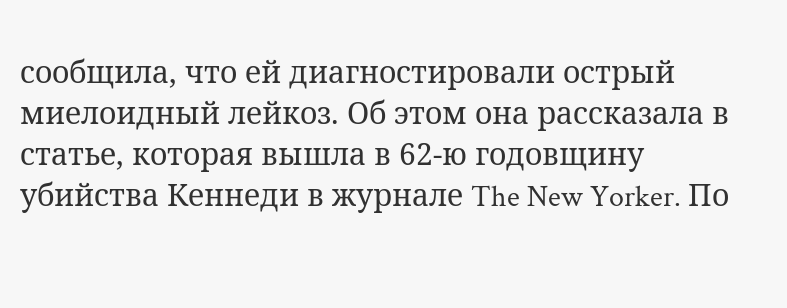сообщила, что ей диагностировали острый миелоидный лейкоз. Об этом она рассказала в статье, которая вышла в 62-ю годовщину убийства Кеннеди в журнале The New Yorker. По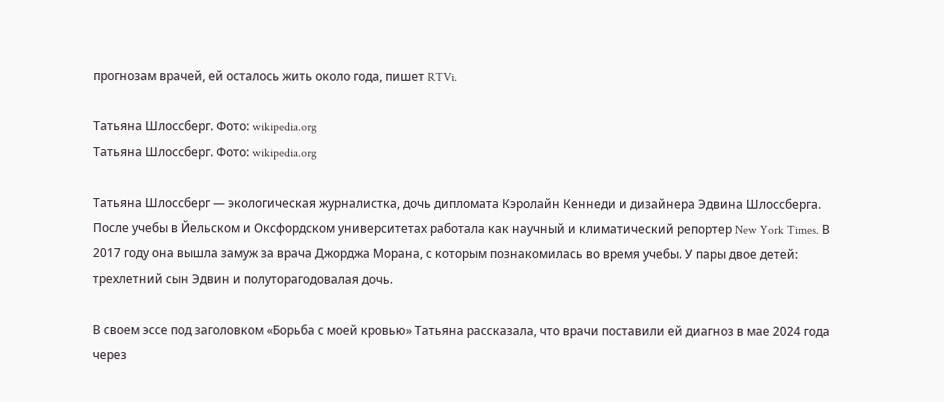прогнозам врачей, ей осталось жить около года, пишет RTVi.

Татьяна Шлоссберг. Фото: wikipedia.org
Татьяна Шлоссберг. Фото: wikipedia.org

Татьяна Шлоссберг — экологическая журналистка, дочь дипломата Кэролайн Кеннеди и дизайнера Эдвина Шлоссберга. После учебы в Йельском и Оксфордском университетах работала как научный и климатический репортер New York Times. В 2017 году она вышла замуж за врача Джорджа Морана, с которым познакомилась во время учебы. У пары двое детей: трехлетний сын Эдвин и полуторагодовалая дочь.

В своем эссе под заголовком «Борьба с моей кровью» Татьяна рассказала, что врачи поставили ей диагноз в мае 2024 года через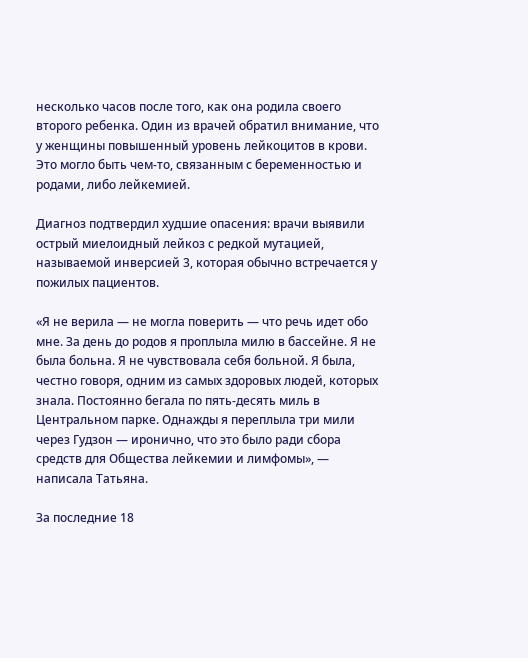несколько часов после того, как она родила своего второго ребенка. Один из врачей обратил внимание, что у женщины повышенный уровень лейкоцитов в крови. Это могло быть чем-то, связанным с беременностью и родами, либо лейкемией.

Диагноз подтвердил худшие опасения: врачи выявили острый миелоидный лейкоз с редкой мутацией, называемой инверсией 3, которая обычно встречается у пожилых пациентов.

«Я не верила — не могла поверить — что речь идет обо мне. За день до родов я проплыла милю в бассейне. Я не была больна. Я не чувствовала себя больной. Я была, честно говоря, одним из самых здоровых людей, которых знала. Постоянно бегала по пять-десять миль в Центральном парке. Однажды я переплыла три мили через Гудзон — иронично, что это было ради сбора средств для Общества лейкемии и лимфомы», — написала Татьяна.

За последние 18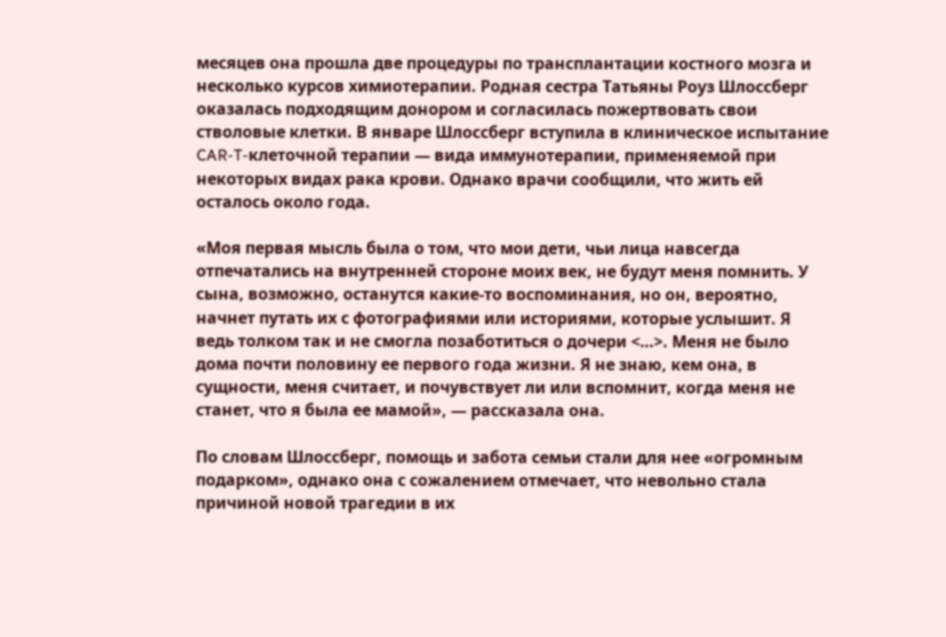месяцев она прошла две процедуры по трансплантации костного мозга и несколько курсов химиотерапии. Родная сестра Татьяны Роуз Шлоссберг оказалась подходящим донором и согласилась пожертвовать свои стволовые клетки. В январе Шлоссберг вступила в клиническое испытание CAR-T-клеточной терапии — вида иммунотерапии, применяемой при некоторых видах рака крови. Однако врачи сообщили, что жить ей осталось около года.

«Моя первая мысль была о том, что мои дети, чьи лица навсегда отпечатались на внутренней стороне моих век, не будут меня помнить. У сына, возможно, останутся какие-то воспоминания, но он, вероятно, начнет путать их с фотографиями или историями, которые услышит. Я ведь толком так и не смогла позаботиться о дочери <…>. Меня не было дома почти половину ее первого года жизни. Я не знаю, кем она, в сущности, меня считает, и почувствует ли или вспомнит, когда меня не станет, что я была ее мамой», — рассказала она.

По словам Шлоссберг, помощь и забота семьи стали для нее «огромным подарком», однако она с сожалением отмечает, что невольно стала причиной новой трагедии в их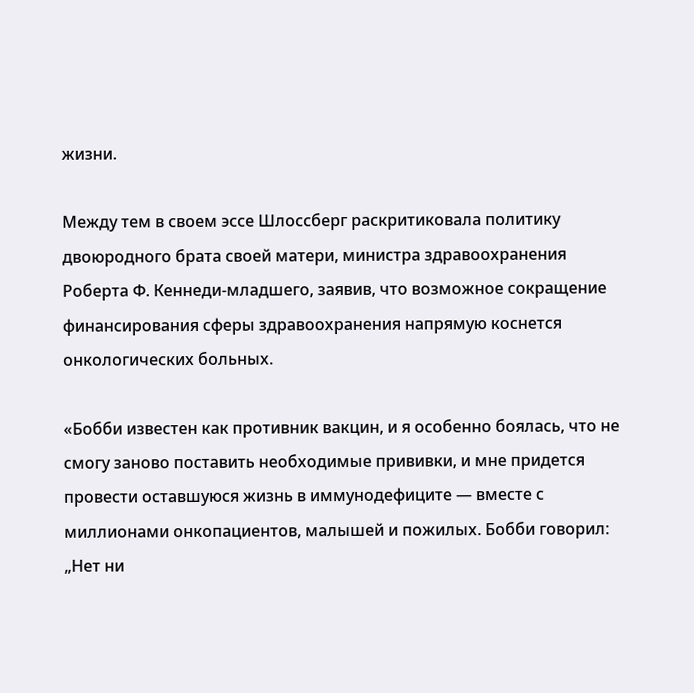жизни.

Между тем в своем эссе Шлоссберг раскритиковала политику двоюродного брата своей матери, министра здравоохранения Роберта Ф. Кеннеди-младшего, заявив, что возможное сокращение финансирования сферы здравоохранения напрямую коснется онкологических больных.

«Бобби известен как противник вакцин, и я особенно боялась, что не смогу заново поставить необходимые прививки, и мне придется провести оставшуюся жизнь в иммунодефиците — вместе с миллионами онкопациентов, малышей и пожилых. Бобби говорил: „Нет ни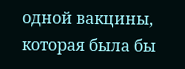одной вакцины, которая была бы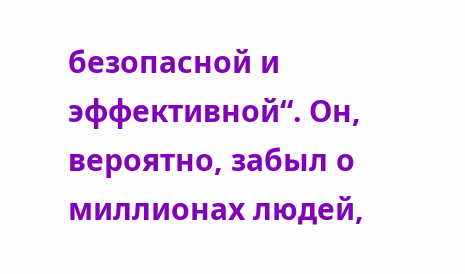безопасной и эффективной“. Он, вероятно, забыл о миллионах людей,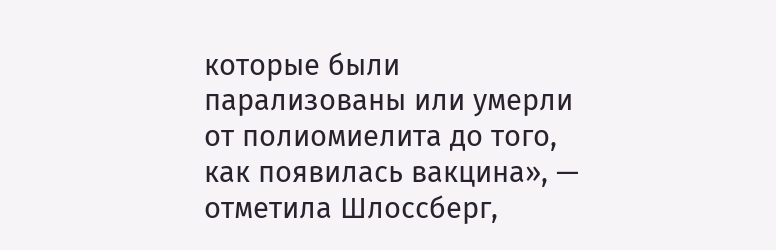которые были парализованы или умерли от полиомиелита до того, как появилась вакцина», — отметила Шлоссберг,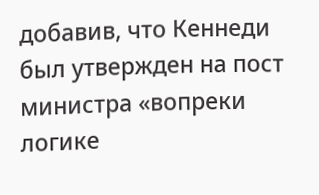добавив, что Кеннеди был утвержден на пост министра «вопреки логике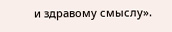и здравому смыслу».